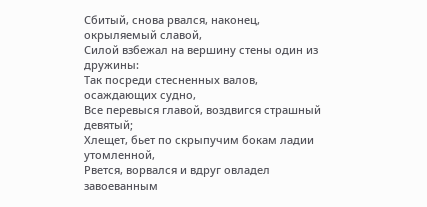Сбитый, снова рвался, наконец, окрыляемый славой,
Силой взбежал на вершину стены один из дружины:
Так посреди стесненных валов, осаждающих судно,
Все перевыся главой, воздвигся страшный девятый;
Хлещет, бьет по скрыпучим бокам ладии утомленной,
Рвется, ворвался и вдруг овладел завоеванным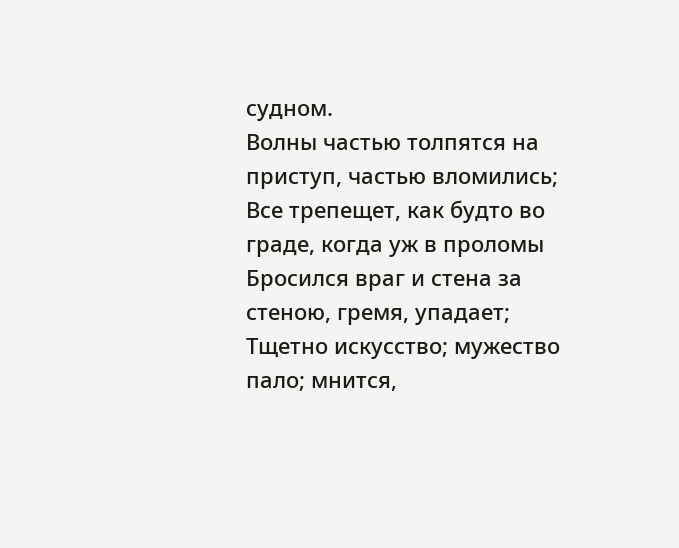судном.
Волны частью толпятся на приступ, частью вломились;
Все трепещет, как будто во граде, когда уж в проломы
Бросился враг и стена за стеною, гремя, упадает;
Тщетно искусство; мужество пало; мнится,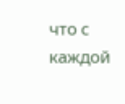что с каждой